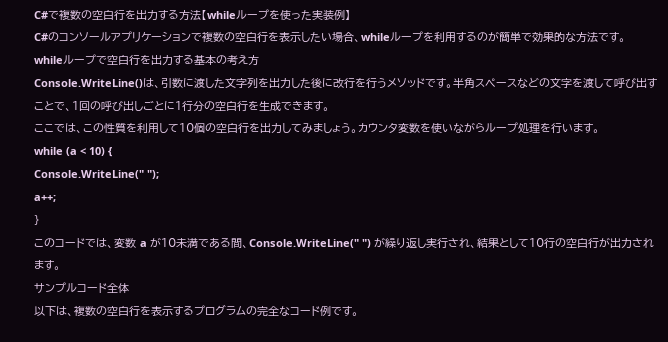C#で複数の空白行を出力する方法【whileループを使った実装例】
C#のコンソールアプリケーションで複数の空白行を表示したい場合、whileループを利用するのが簡単で効果的な方法です。
whileループで空白行を出力する基本の考え方
Console.WriteLine()は、引数に渡した文字列を出力した後に改行を行うメソッドです。半角スペースなどの文字を渡して呼び出すことで、1回の呼び出しごとに1行分の空白行を生成できます。
ここでは、この性質を利用して10個の空白行を出力してみましょう。カウンタ変数を使いながらループ処理を行います。
while (a < 10) {
Console.WriteLine(" ");
a++;
}
このコードでは、変数 a が10未満である間、Console.WriteLine(" ") が繰り返し実行され、結果として10行の空白行が出力されます。
サンプルコード全体
以下は、複数の空白行を表示するプログラムの完全なコード例です。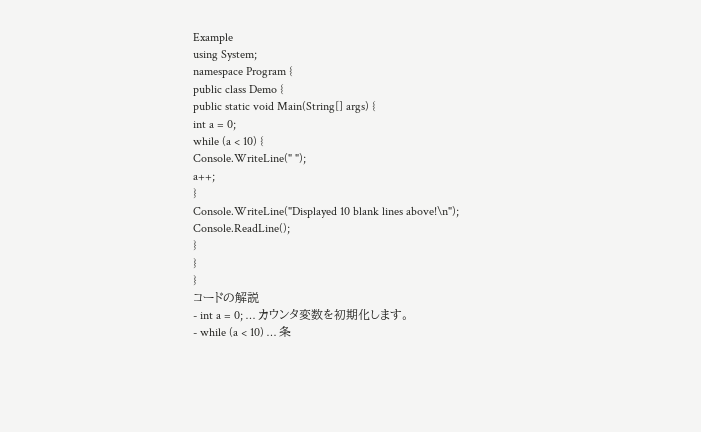Example
using System;
namespace Program {
public class Demo {
public static void Main(String[] args) {
int a = 0;
while (a < 10) {
Console.WriteLine(" ");
a++;
}
Console.WriteLine("Displayed 10 blank lines above!\n");
Console.ReadLine();
}
}
}
コードの解説
- int a = 0; … カウンタ変数を初期化します。
- while (a < 10) … 条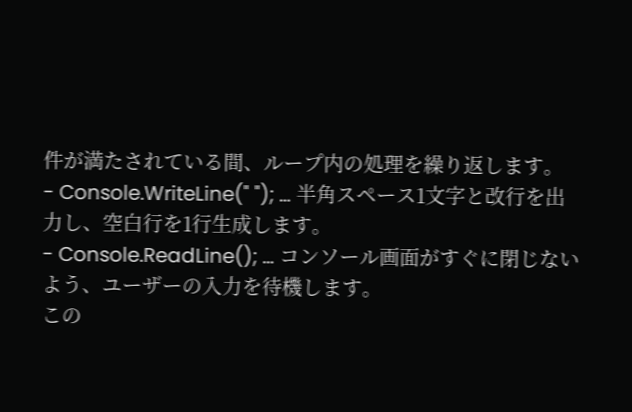件が満たされている間、ループ内の処理を繰り返します。
- Console.WriteLine(" "); … 半角スペース1文字と改行を出力し、空白行を1行生成します。
- Console.ReadLine(); … コンソール画面がすぐに閉じないよう、ユーザーの入力を待機します。
この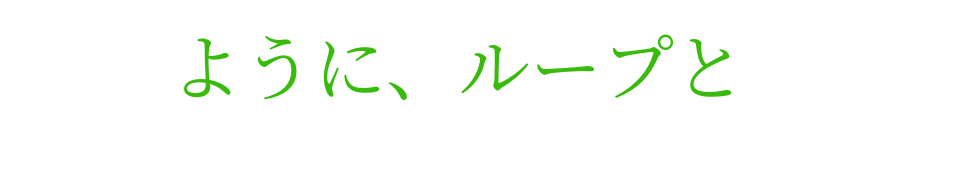ように、ループと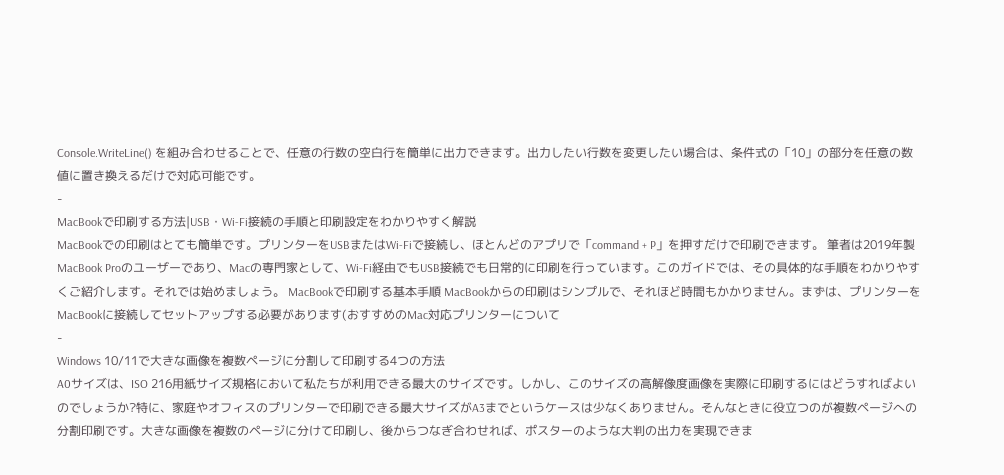Console.WriteLine() を組み合わせることで、任意の行数の空白行を簡単に出力できます。出力したい行数を変更したい場合は、条件式の「10」の部分を任意の数値に置き換えるだけで対応可能です。
-
MacBookで印刷する方法|USB・Wi-Fi接続の手順と印刷設定をわかりやすく解説
MacBookでの印刷はとても簡単です。プリンターをUSBまたはWi-Fiで接続し、ほとんどのアプリで「command + P」を押すだけで印刷できます。 筆者は2019年製MacBook Proのユーザーであり、Macの専門家として、Wi-Fi経由でもUSB接続でも日常的に印刷を行っています。このガイドでは、その具体的な手順をわかりやすくご紹介します。それでは始めましょう。 MacBookで印刷する基本手順 MacBookからの印刷はシンプルで、それほど時間もかかりません。まずは、プリンターをMacBookに接続してセットアップする必要があります(おすすめのMac対応プリンターについて
-
Windows 10/11で大きな画像を複数ページに分割して印刷する4つの方法
A0サイズは、ISO 216用紙サイズ規格において私たちが利用できる最大のサイズです。しかし、このサイズの高解像度画像を実際に印刷するにはどうすればよいのでしょうか?特に、家庭やオフィスのプリンターで印刷できる最大サイズがA3までというケースは少なくありません。そんなときに役立つのが複数ページへの分割印刷です。大きな画像を複数のページに分けて印刷し、後からつなぎ合わせれば、ポスターのような大判の出力を実現できま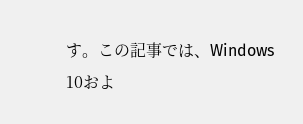す。この記事では、Windows 10およ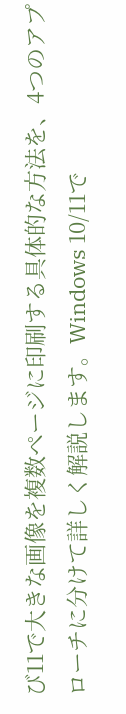び11で大きな画像を複数ページに印刷する具体的な方法を、4つのアプローチに分けて詳しく解説します。Windows 10/11で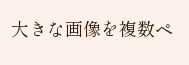大きな画像を複数ペ